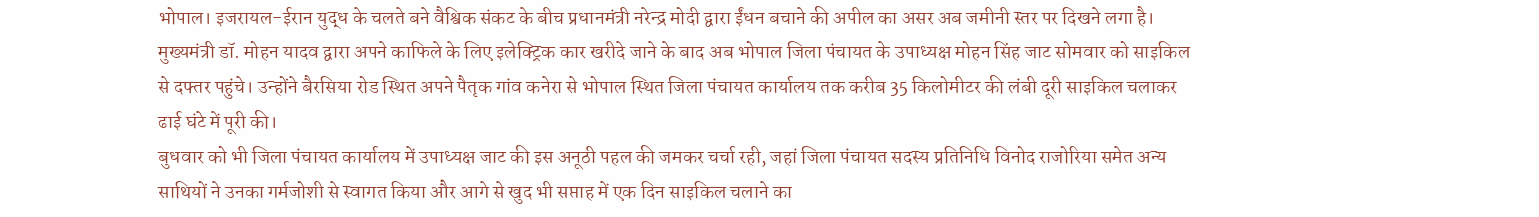भोपाल। इजरायल-ईरान युद्ध के चलते बने वैश्विक संकट के बीच प्रधानमंत्री नरेन्द्र मोदी द्वारा ईंधन बचाने की अपील का असर अब जमीनी स्तर पर दिखने लगा है। मुख्यमंत्री डॉ. मोहन यादव द्वारा अपने काफिले के लिए इलेक्ट्रिक कार खरीदे जाने के बाद अब भोपाल जिला पंचायत के उपाध्यक्ष मोहन सिंह जाट सोमवार को साइकिल से दफ्तर पहुंचे। उन्होंने बैरसिया रोड स्थित अपने पैतृक गांव कनेरा से भोपाल स्थित जिला पंचायत कार्यालय तक करीब 35 किलोमीटर की लंबी दूरी साइकिल चलाकर ढाई घंटे में पूरी की।
बुधवार को भी जिला पंचायत कार्यालय में उपाध्यक्ष जाट की इस अनूठी पहल की जमकर चर्चा रही, जहां जिला पंचायत सदस्य प्रतिनिधि विनोद राजोरिया समेत अन्य साथियों ने उनका गर्मजोशी से स्वागत किया और आगे से खुद भी सप्ताह में एक दिन साइकिल चलाने का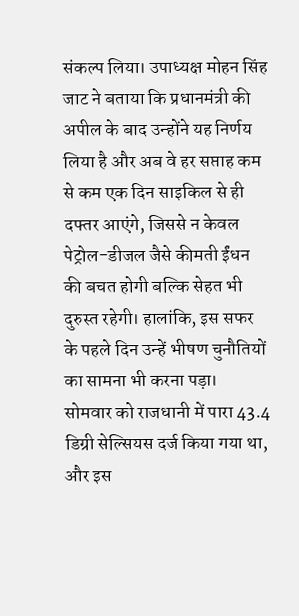संकल्प लिया। उपाध्यक्ष मोहन सिंह जाट ने बताया कि प्रधानमंत्री की अपील के बाद उन्होंने यह निर्णय लिया है और अब वे हर सप्ताह कम से कम एक दिन साइकिल से ही दफ्तर आएंगे, जिससे न केवल पेट्रोल-डीजल जैसे कीमती ईंधन की बचत होगी बल्कि सेहत भी दुरुस्त रहेगी। हालांकि, इस सफर के पहले दिन उन्हें भीषण चुनौतियों का सामना भी करना पड़ा।
सोमवार को राजधानी में पारा 43.4 डिग्री सेल्सियस दर्ज किया गया था, और इस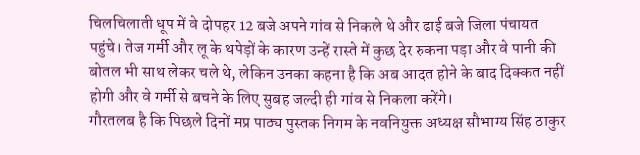चिलचिलाती धूप में वे दोपहर 12 बजे अपने गांव से निकले थे और ढाई बजे जिला पंचायत पहुंचे। तेज गर्मी और लू के थपेड़ों के कारण उन्हें रास्ते में कुछ देर रुकना पड़ा और वे पानी की बोतल भी साथ लेकर चले थे, लेकिन उनका कहना है कि अब आदत होने के बाद दिक्कत नहीं होगी और वे गर्मी से बचने के लिए सुबह जल्दी ही गांव से निकला करेंगे।
गौरतलब है कि पिछले दिनों मप्र पाठ्य पुस्तक निगम के नवनियुक्त अध्यक्ष सौभाग्य सिंह ठाकुर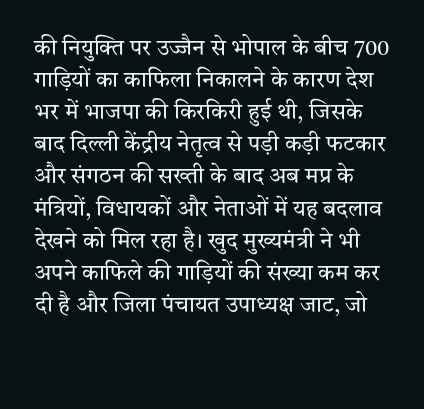की नियुक्ति पर उज्जैन से भोपाल के बीच 700 गाड़ियों का काफिला निकालने के कारण देश भर में भाजपा की किरकिरी हुई थी, जिसके बाद दिल्ली केंद्रीय नेतृत्व से पड़ी कड़ी फटकार और संगठन की सख्ती के बाद अब मप्र के मंत्रियों, विधायकों और नेताओं में यह बदलाव देखने को मिल रहा है। खुद मुख्यमंत्री ने भी अपने काफिले की गाड़ियों की संख्या कम कर दी है और जिला पंचायत उपाध्यक्ष जाट, जो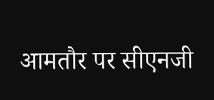आमतौर पर सीएनजी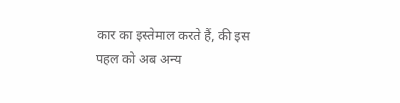कार का इस्तेमाल करते हैं, की इस पहल को अब अन्य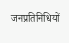जनप्रतिनिधियों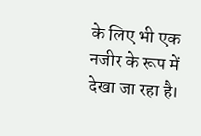के लिए भी एक नजीर के रूप में देखा जा रहा है।